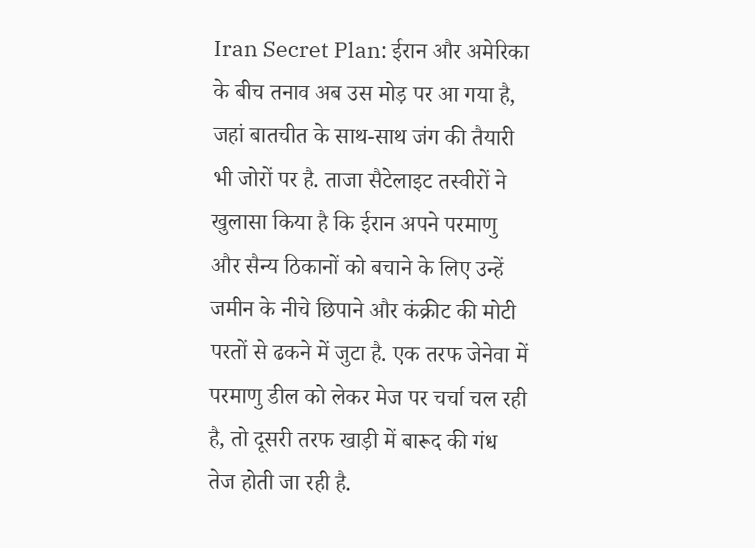Iran Secret Plan: ईरान और अमेरिका के बीच तनाव अब उस मोड़ पर आ गया है, जहां बातचीत के साथ-साथ जंग की तैयारी भी जोरों पर है. ताजा सैटेलाइट तस्वीरों ने खुलासा किया है कि ईरान अपने परमाणु और सैन्य ठिकानों को बचाने के लिए उन्हें जमीन के नीचे छिपाने और कंक्रीट की मोटी परतों से ढकने में जुटा है. एक तरफ जेनेवा में परमाणु डील को लेकर मेज पर चर्चा चल रही है, तो दूसरी तरफ खाड़ी में बारूद की गंध तेज होती जा रही है.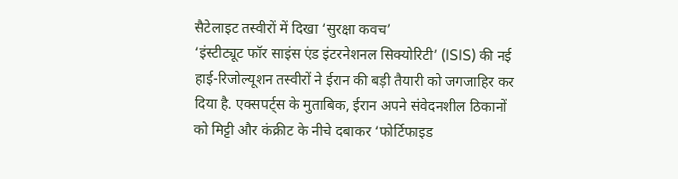सैटेलाइट तस्वीरों में दिखा ‘सुरक्षा कवच’
‘इंस्टीट्यूट फॉर साइंस एंड इंटरनेशनल सिक्योरिटी’ (ISIS) की नई हाई-रिजोल्यूशन तस्वीरों ने ईरान की बड़ी तैयारी को जगजाहिर कर दिया है. एक्सपर्ट्स के मुताबिक, ईरान अपने संवेदनशील ठिकानों को मिट्टी और कंक्रीट के नीचे दबाकर ‘फोर्टिफाइड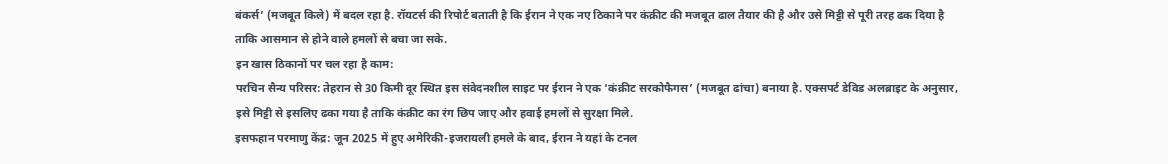बंकर्स’ (मजबूत किले) में बदल रहा है. रॉयटर्स की रिपोर्ट बताती है कि ईरान ने एक नए ठिकाने पर कंक्रीट की मजबूत ढाल तैयार की है और उसे मिट्टी से पूरी तरह ढक दिया है ताकि आसमान से होने वाले हमलों से बचा जा सके.
इन खास ठिकानों पर चल रहा है काम:
परचिन सैन्य परिसर: तेहरान से 30 किमी दूर स्थित इस संवेदनशील साइट पर ईरान ने एक ‘कंक्रीट सरकोफैगस’ (मजबूत ढांचा) बनाया है. एक्सपर्ट डेविड अलब्राइट के अनुसार, इसे मिट्टी से इसलिए ढका गया है ताकि कंक्रीट का रंग छिप जाए और हवाई हमलों से सुरक्षा मिले.
इसफहान परमाणु केंद्र: जून 2025 में हुए अमेरिकी-इजरायली हमले के बाद, ईरान ने यहां के टनल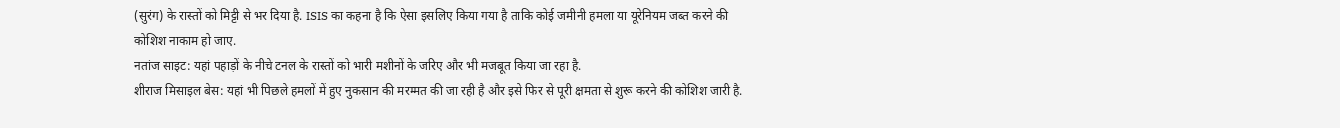(सुरंग) के रास्तों को मिट्टी से भर दिया है. ISIS का कहना है कि ऐसा इसलिए किया गया है ताकि कोई जमीनी हमला या यूरेनियम जब्त करने की कोशिश नाकाम हो जाए.
नतांज साइट: यहां पहाड़ों के नीचे टनल के रास्तों को भारी मशीनों के जरिए और भी मजबूत किया जा रहा है.
शीराज मिसाइल बेस: यहां भी पिछले हमलों में हुए नुकसान की मरम्मत की जा रही है और इसे फिर से पूरी क्षमता से शुरू करने की कोशिश जारी है.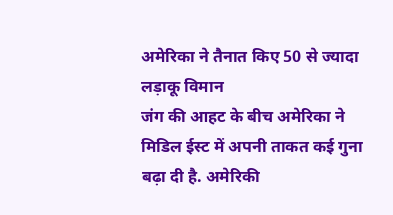अमेरिका ने तैनात किए 50 से ज्यादा लड़ाकू विमान
जंग की आहट के बीच अमेरिका ने मिडिल ईस्ट में अपनी ताकत कई गुना बढ़ा दी है. अमेरिकी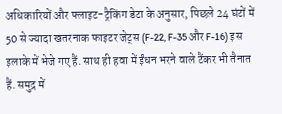अधिकारियों और फ्लाइट-ट्रैकिंग डेटा के अनुसार, पिछले 24 घंटों में 50 से ज्यादा खतरनाक फाइटर जेट्स (F-22, F-35 और F-16) इस इलाके में भेजे गए हैं. साथ ही हवा में ईंधन भरने वाले टैंकर भी तैनात हैं. समुद्र में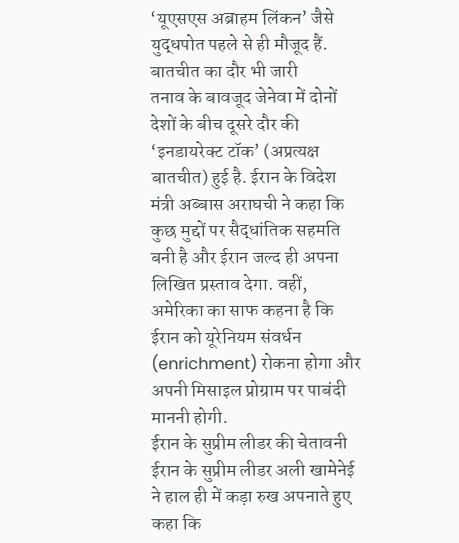‘यूएसएस अब्राहम लिंकन’ जैसे युद्धपोत पहले से ही मौजूद हैं.
बातचीत का दौर भी जारी
तनाव के बावजूद जेनेवा में दोनों देशों के बीच दूसरे दौर की ‘इनडायरेक्ट टॉक’ (अप्रत्यक्ष बातचीत) हुई है. ईरान के विदेश मंत्री अब्बास अराघची ने कहा कि कुछ मुद्दों पर सैद्धांतिक सहमति बनी है और ईरान जल्द ही अपना लिखित प्रस्ताव देगा. वहीं, अमेरिका का साफ कहना है कि ईरान को यूरेनियम संवर्धन (enrichment) रोकना होगा और अपनी मिसाइल प्रोग्राम पर पाबंदी माननी होगी.
ईरान के सुप्रीम लीडर की चेतावनी
ईरान के सुप्रीम लीडर अली खामेनेई ने हाल ही में कड़ा रुख अपनाते हुए कहा कि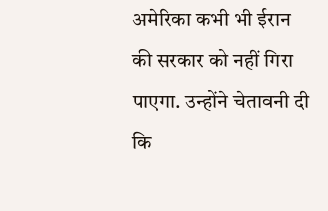अमेरिका कभी भी ईरान की सरकार को नहीं गिरा पाएगा. उन्होंने चेतावनी दी कि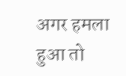अगर हमला हुआ तो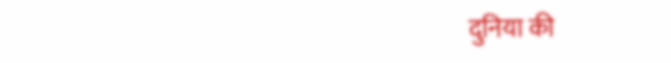दुनिया की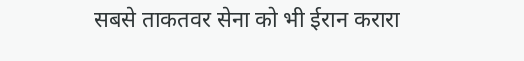सबसे ताकतवर सेना को भी ईरान करारा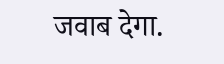जवाब देगा.